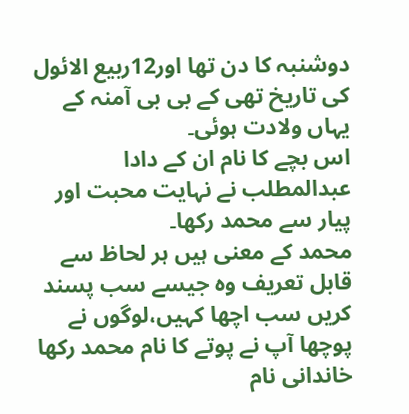دوشنبہ کا دن تھا اور12ربیع الائول کی تاریخ تھی کے بی بی آمنہ کے یہاں ولادت ہوئی۔
اس بچے کا نام ان کے دادا عبدالمطلب نے نہایت محبت اور پیار سے محمد رکھا۔
محمد کے معنی ہیں ہر لحاظ سے قابل تعریف وہ جیسے سب پسند کریں سب اچھا کہیں،لوگوں نے پوچھا آپ نے پوتے کا نام محمد رکھا خاندانی نام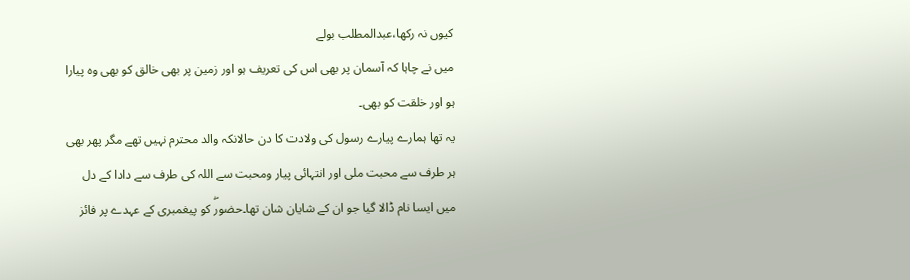کیوں نہ رکھا،عبدالمطلب بولے
میں نے چاہا کہ آسمان پر بھی اس کی تعریف ہو اور زمین پر بھی خالق کو بھی وہ پیارا ہو اور خلقت کو بھی۔
یہ تھا ہمارے پیارے رسول کی ولادت کا دن حالانکہ والد محترم نہیں تھے مگر پھر بھی ہر طرف سے محبت ملی اور انتہائی پیار ومحبت سے اللہ کی طرف سے دادا کے دل میں ایسا نام ڈالا گیا جو ان کے شایان شان تھا۔حضورۖ کو پیغمبری کے عہدے پر فائز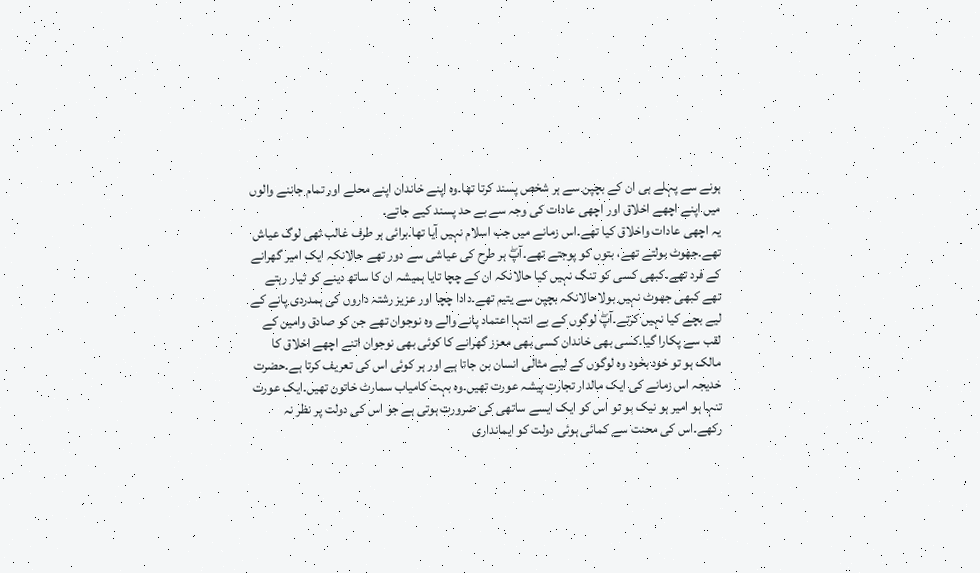ہونے سے پہلے ہی ان کے بچپن سے ہر شخص پسند کرتا تھا۔وہ اپنے خاندان اپنے محلے اور تمام جاننے والوں میں اپنے اچھے اخلاق اور اچھی عادات کی وجہ سے بے حد پسند کیے جاتے۔
یہ اچھی عادات واخلاق کیا تھے۔اس زمانے میں جب اسلام نہیں آیا تھا۔برائی ہر طرف غالب تھی لوگ عیاش تھے۔جھوٹ بولتے تھے، بتوں کو پوجتے تھے۔آپۖ ہر طرح کی عیاشی سے دور تھے حالانکہ ایک امیر گھرانے کے فرد تھے۔کبھی کسی کو تنگ نہیں کیا حالانکہ ان کے چچا تایا ہمیشہ ان کا ساتھ دینے کو تیار رہتے تھے کبھی جھوٹ نہیں بولاحالانکہ بچپن سے یتیم تھے۔دادا چچا اور عزیز رشتہ داروں کی ہمدردی پانے کے لیے بچے کیا نہیں کرتے۔آپۖ لوگوں کے بے انتہا اعتماد پانے والے وہ نوجوان تھے جن کو صادق وامین کے لقب سے پکارا گیا۔کسی بھی خاندان کسی بھی معزز گھرانے کا کوئی بھی نوجوان اتنے اچھے اخلاق کا مالک ہو تو خود بخود وہ لوگوں کے لیے مثالی انسان بن جاتا ہے اور ہر کوئی اس کی تعریف کرتا ہے۔حضرت خدیجہ اس زمانے کی ایک مالدار تجارت پیشہ عورت تھیں۔وہ بہت کامیاب سمارٹ خاتون تھیں۔ایک عورت تنہا ہو امیر ہو نیک ہو تو اس کو ایک ایسے ساتھی کی ضرورت ہوتی ہے جو اس کی دولت پر نظر نہ رکھے۔اس کی محنت سے کمائی ہوئی دولت کو ایمانداری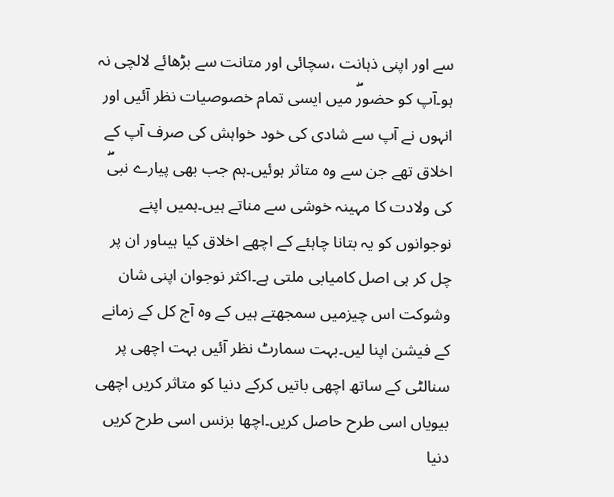سے اور اپنی ذہانت ،سچائی اور متانت سے بڑھائے لالچی نہ ہو۔آپ کو حضورۖ میں ایسی تمام خصوصیات نظر آئیں اور انہوں نے آپ سے شادی کی خود خواہش کی صرف آپ کے اخلاق تھے جن سے وہ متاثر ہوئیں۔ہم جب بھی پیارے نبیۖ کی ولادت کا مہینہ خوشی سے مناتے ہیں۔ہمیں اپنے نوجوانوں کو یہ بتانا چاہئے کے اچھے اخلاق کیا ہیںاور ان پر چل کر ہی اصل کامیابی ملتی ہے۔اکثر نوجوان اپنی شان وشوکت اس چیزمیں سمجھتے ہیں کے وہ آج کل کے زمانے کے فیشن اپنا لیں۔بہت سمارٹ نظر آئیں بہت اچھی پر سنالٹی کے ساتھ اچھی باتیں کرکے دنیا کو متاثر کریں اچھی بیویاں اسی طرح حاصل کریں۔اچھا بزنس اسی طرح کریں دنیا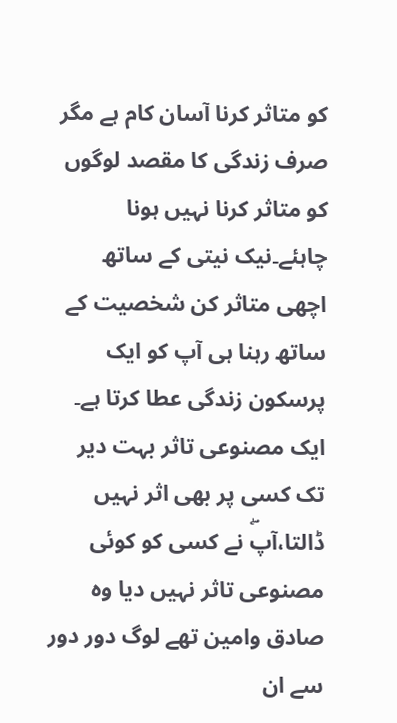کو متاثر کرنا آسان کام ہے مگر صرف زندگی کا مقصد لوگوں کو متاثر کرنا نہیں ہونا چاہئے۔نیک نیتی کے ساتھ اچھی متاثر کن شخصیت کے ساتھ رہنا ہی آپ کو ایک پرسکون زندگی عطا کرتا ہے۔
ایک مصنوعی تاثر بہت دیر تک کسی پر بھی اثر نہیں ڈالتا،آپۖ نے کسی کو کوئی مصنوعی تاثر نہیں دیا وہ صادق وامین تھے لوگ دور دور سے ان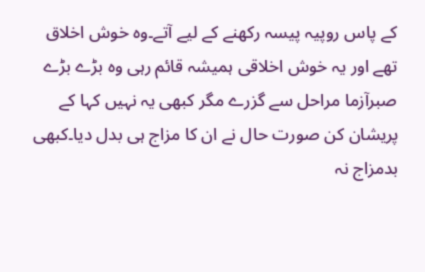کے پاس روپیہ پیسہ رکھنے کے لیے آتے۔وہ خوش اخلاق تھے اور یہ خوش اخلاقی ہمیشہ قائم رہی وہ بڑے بڑے صبرآزما مراحل سے گزرے مگر کبھی یہ نہیں کہا کے پریشان کن صورت حال نے ان کا مزاج ہی بدل دیا۔کبھی بدمزاج نہ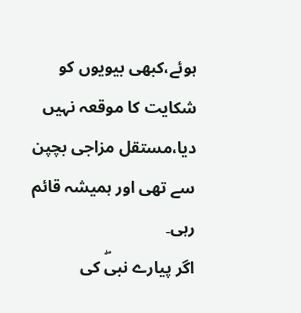ہوئے،کبھی بیویوں کو شکایت کا موقعہ نہیں دیا،مستقل مزاجی بچپن سے تھی اور ہمیشہ قائم رہی۔
اگر پیارے نبیۖ کی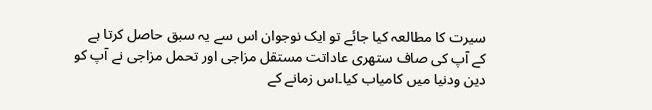سیرت کا مطالعہ کیا جائے تو ایک نوجوان اس سے یہ سبق حاصل کرتا ہے کے آپ کی صاف ستھری عاداتت مستقل مزاجی اور تحمل مزاجی نے آپ کو دین ودنیا میں کامیاب کیا۔اس زمانے کے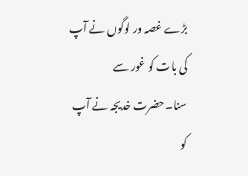بڑے غصہ ور لوگوں نے آپ کی بات کو غور سے سنا۔حضرت خدیجہ نے آپ کو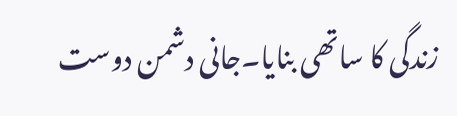زندگی کا ساتھی بنایا۔جانی دشمن دوست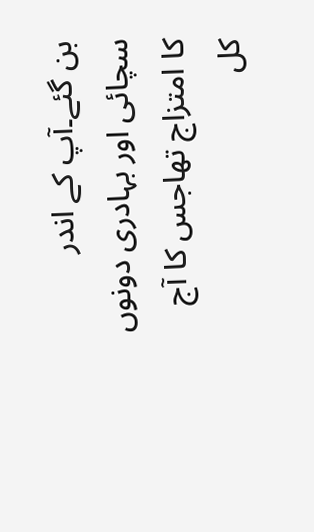بن گئے۔آپ کے اندر سچائی اور بہادری دونوں کا امتزاج تھاجس کا آج کل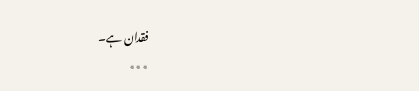فقدان ہے۔
٭٭٭